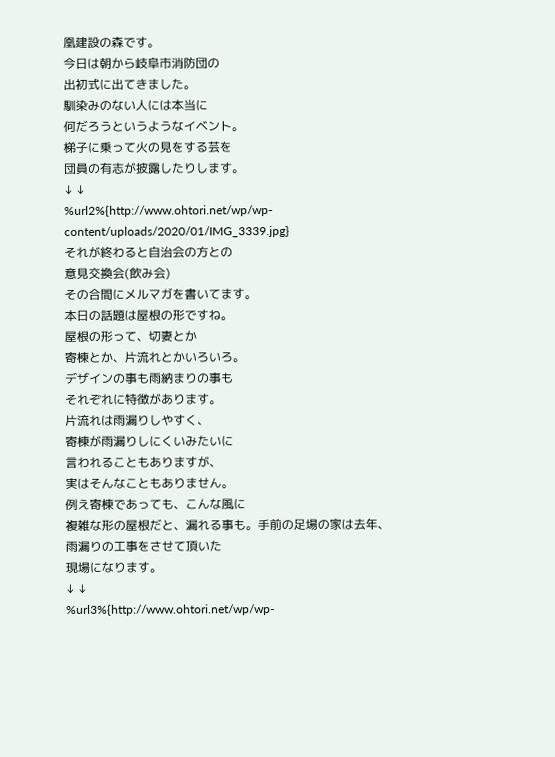凰建設の森です。
今日は朝から岐阜市消防団の
出初式に出てきました。
馴染みのない人には本当に
何だろうというようなイベント。
梯子に乗って火の見をする芸を
団員の有志が披露したりします。
↓ ↓
%url2%{http://www.ohtori.net/wp/wp-content/uploads/2020/01/IMG_3339.jpg}
それが終わると自治会の方との
意見交換会(飲み会)
その合間にメルマガを書いてます。
本日の話題は屋根の形ですね。
屋根の形って、切妻とか
寄棟とか、片流れとかいろいろ。
デザインの事も雨納まりの事も
それぞれに特徴があります。
片流れは雨漏りしやすく、
寄棟が雨漏りしにくいみたいに
言われることもありますが、
実はそんなこともありません。
例え寄棟であっても、こんな風に
複雑な形の屋根だと、漏れる事も。手前の足場の家は去年、
雨漏りの工事をさせて頂いた
現場になります。
↓ ↓
%url3%{http://www.ohtori.net/wp/wp-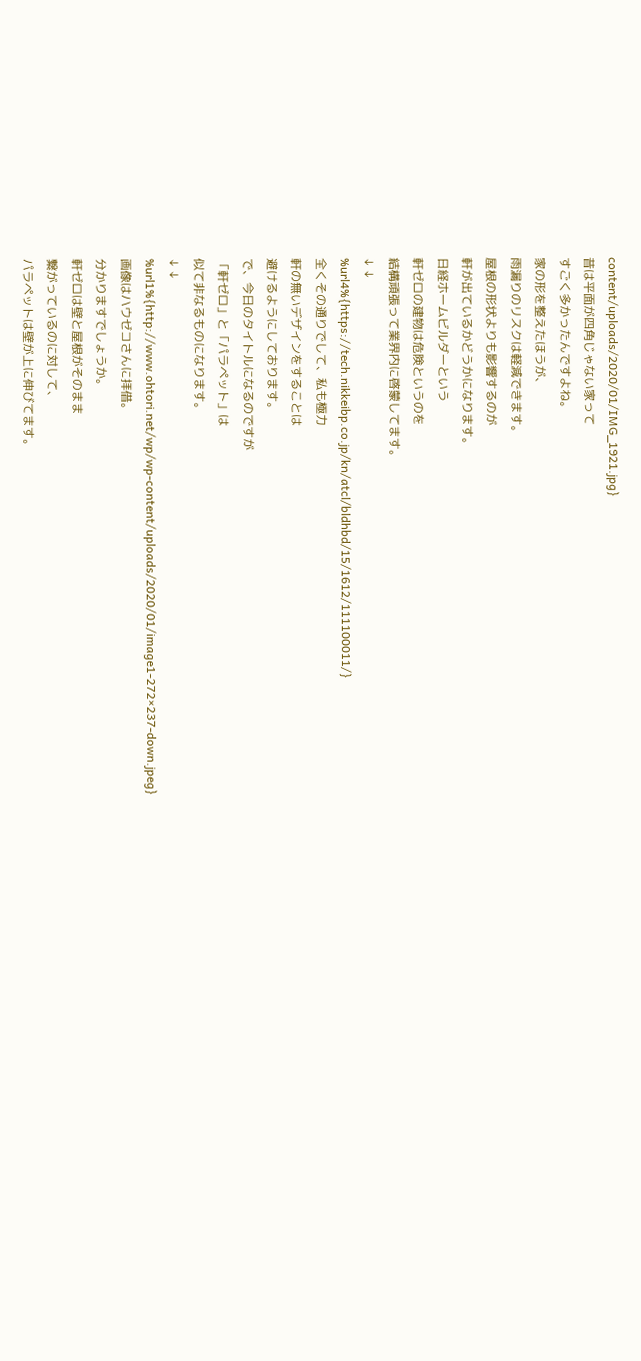content/uploads/2020/01/IMG_1921.jpg}
昔は平面が四角じゃない家って
すごく多かったんですよね。
家の形を整えたほうが、
雨漏りのリスクは軽減できます。
屋根の形状よりも影響するのが
軒が出ているかどうかになります。
日経ホームビルダーという
軒ゼロの建物は危険というのを
結構頑張って業界内に啓蒙してます。
↓ ↓
%url4%{https://tech.nikkeibp.co.jp/kn/atcl/bldhbd/15/1612/111100011/}
全くその通りでして、私も極力
軒の無いデザインをすることは
避けるようにしております。
で、今日のタイトルになるのですが
「軒ゼロ」と「パラペット」は
似て非なるものになります。
↓ ↓
%url1%{http://www.ohtori.net/wp/wp-content/uploads/2020/01/image1-272×237-down.jpeg}
画像はハウゼコさんに拝借。
分かりますでしょうか。
軒ゼロは壁と屋根がそのまま
繋がっているのに対して、
パラペットは壁が上に伸びてます。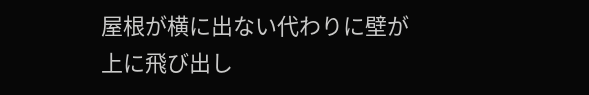屋根が横に出ない代わりに壁が
上に飛び出し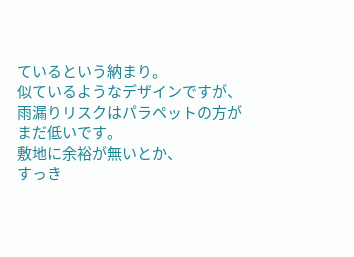ているという納まり。
似ているようなデザインですが、
雨漏りリスクはパラペットの方が
まだ低いです。
敷地に余裕が無いとか、
すっき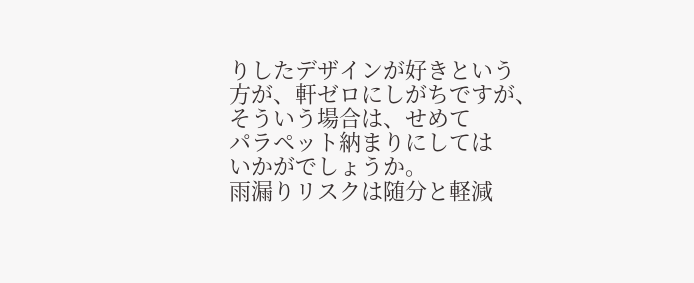りしたデザインが好きという
方が、軒ゼロにしがちですが、
そういう場合は、せめて
パラペット納まりにしては
いかがでしょうか。
雨漏りリスクは随分と軽減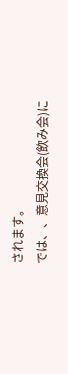されます。
では、、意見交換会(飲み会)に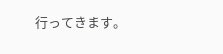行ってきます。